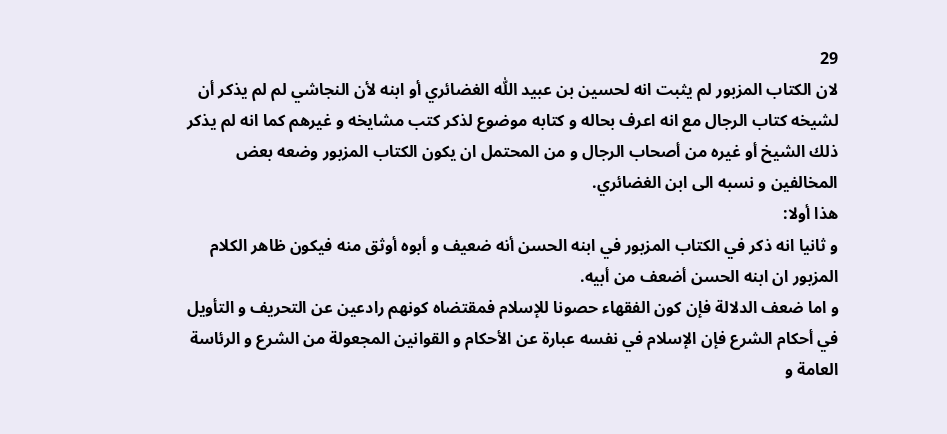29
لان الكتاب المزبور لم يثبت انه لحسين بن عبيد اللّٰه الغضائري أو ابنه لأن النجاشي لم لم يذكر أن لشيخه كتاب الرجال مع انه اعرف بحاله و كتابه موضوع لذكر كتب مشايخه و غيرهم كما انه لم يذكر ذلك الشيخ أو غيره من أصحاب الرجال و من المحتمل ان يكون الكتاب المزبور وضعه بعض المخالفين و نسبه الى ابن الغضائري.
هذا أولا:
و ثانيا انه ذكر في الكتاب المزبور في ابنه الحسن أنه ضعيف و أبوه أوثق منه فيكون ظاهر الكلام المزبور ان ابنه الحسن أضعف من أبيه.
و اما ضعف الدلالة فإن كون الفقهاء حصونا للإسلام فمقتضاه كونهم رادعين عن التحريف و التأويل في أحكام الشرع فإن الإسلام في نفسه عبارة عن الأحكام و القوانين المجعولة من الشرع و الرئاسة العامة و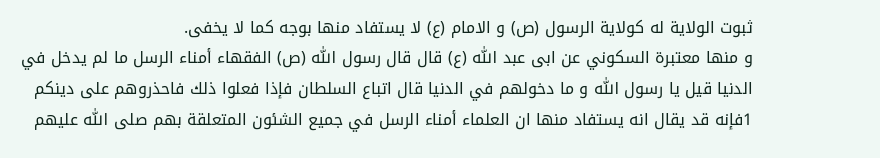ثبوت الولاية له كولاية الرسول (ص) و الامام (ع) لا يستفاد منها بوجه كما لا يخفى.
و منها معتبرة السكوني عن ابى عبد اللّٰه (ع) قال قال رسول اللّٰه (ص) الفقهاء أمناء الرسل ما لم يدخل في الدنيا قيل يا رسول اللّٰه و ما دخولهم في الدنيا قال اتباع السلطان فإذا فعلوا ذلك فاحذروهم على دينكم 1فإنه قد يقال انه يستفاد منها ان العلماء أمناء الرسل في جميع الشئون المتعلقة بهم صلى اللّٰه عليهم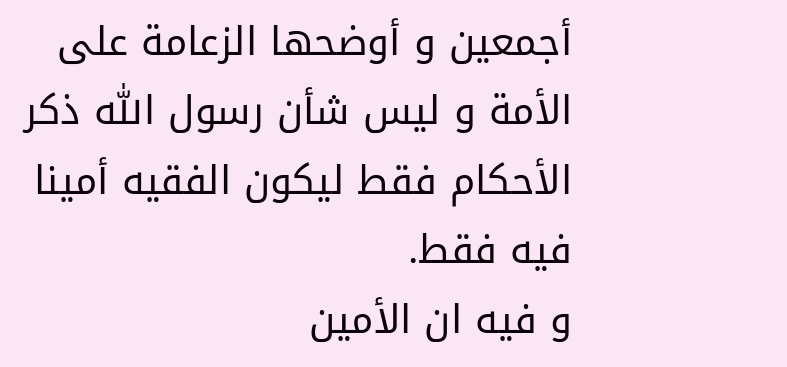أجمعين و أوضحها الزعامة على الأمة و ليس شأن رسول اللّٰه ذكر الأحكام فقط ليكون الفقيه أمينا فيه فقط.
و فيه ان الأمين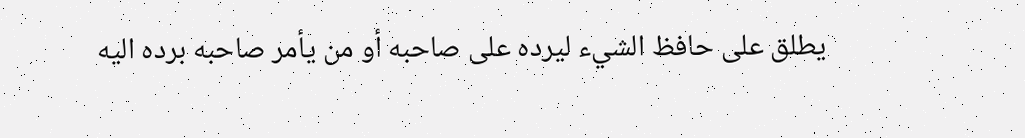يطلق على حافظ الشيء ليرده على صاحبه أو من يأمر صاحبه برده اليه